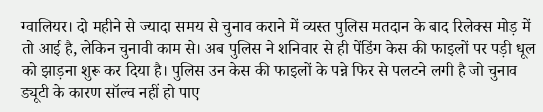ग्वालियर। दो महीने से ज्यादा समय से चुनाव कराने में व्यस्त पुलिस मतदान के बाद रिलेक्स मोड़ में तो आई है, लेकिन चुनावी काम से। अब पुलिस ने शनिवार से ही पेंडिंग केस की फाइलों पर पड़ी धूल को झाड़ना शुरू कर दिया है। पुलिस उन केस की फाइलों के पन्ने फिर से पलटने लगी है जो चुनाव ड्यूटी के कारण सॉल्व नहीं हो पाए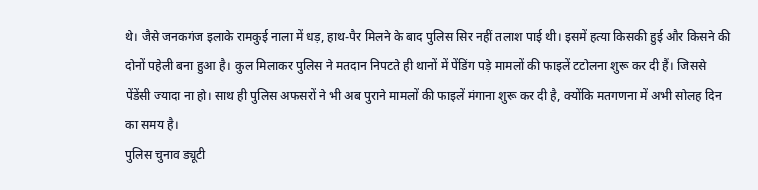थे। जैसे जनकगंज इलाके रामकुई नाला में धड़, हाथ-पैर मिलने के बाद पुलिस सिर नहीं तलाश पाई थी। इसमें हत्या किसकी हुई और किसने की दोनों पहेली बना हुआ है। कुल मिलाकर पुलिस ने मतदान निपटते ही थानों में पेंडिंग पड़े मामलों की फाइलें टटोलना शुरू कर दी हैं। जिससे पेंडेंसी ज्यादा ना हो। साथ ही पुलिस अफसरों ने भी अब पुराने मामलों की फाइलें मंगाना शुरू कर दी है, क्योंकि मतगणना में अभी सोलह दिन का समय है।
पुलिस चुनाव ड्यूटी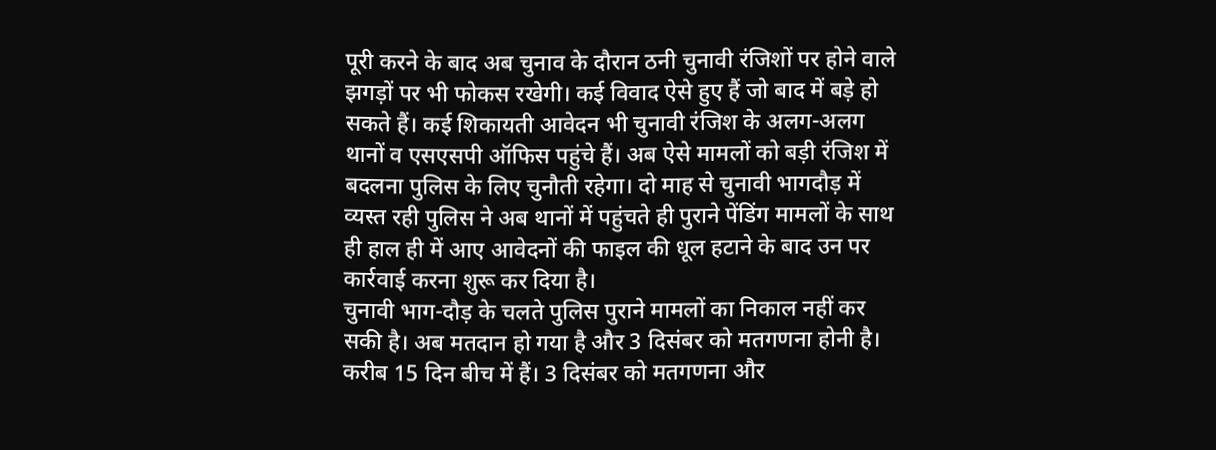पूरी करने के बाद अब चुनाव के दौरान ठनी चुनावी रंजिशों पर होने वाले झगड़ों पर भी फोकस रखेगी। कई विवाद ऐसे हुए हैं जो बाद में बड़े हो सकते हैं। कई शिकायती आवेदन भी चुनावी रंजिश के अलग-अलग थानों व एसएसपी ऑफिस पहुंचे हैं। अब ऐसे मामलों को बड़ी रंजिश में बदलना पुलिस के लिए चुनौती रहेगा। दो माह से चुनावी भागदौड़ में व्यस्त रही पुलिस ने अब थानों में पहुंचते ही पुराने पेंडिंग मामलों के साथ ही हाल ही में आए आवेदनों की फाइल की धूल हटाने के बाद उन पर कार्रवाई करना शुरू कर दिया है।
चुनावी भाग-दौड़ के चलते पुलिस पुराने मामलों का निकाल नहीं कर सकी है। अब मतदान हो गया है और 3 दिसंबर को मतगणना होनी है। करीब 15 दिन बीच में हैं। 3 दिसंबर को मतगणना और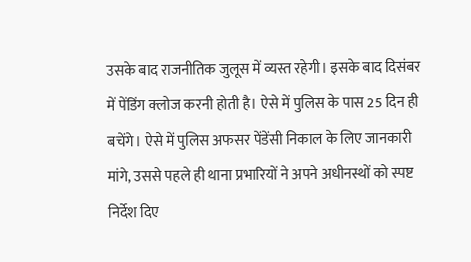उसके बाद राजनीतिक जुलूस में व्यस्त रहेगी। इसके बाद दिसंबर में पेंडिंग क्लोज करनी होती है। ऐसे में पुलिस के पास 25 दिन ही बचेंगे। ऐसे में पुलिस अफसर पेंडेंसी निकाल के लिए जानकारी मांगे, उससे पहले ही थाना प्रभारियों ने अपने अधीनस्थों को स्पष्ट निर्देश दिए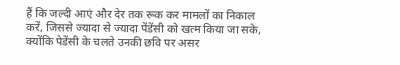हैं कि जल्दी आएं और देर तक रूक कर मामलों का निकाल करें, जिससे ज्यादा से ज्यादा पेंडेंसी को खत्म किया जा सके, क्योंकि पेडेंसी के चलते उनकी छवि पर असर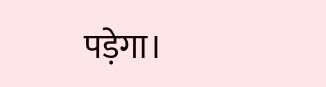पड़ेगा।